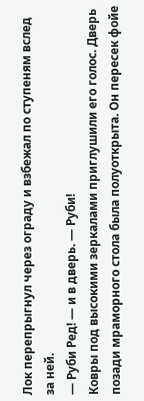Лок перепрыгнул через ограду и взбежал по ступеням вслед за ней.
— Руби Ред! — и в дверь. — Руби!
Ковры под высокими зеркалами приглушили его голос. Дверь позади мраморного стола была полуоткрыта. Он пересек фойе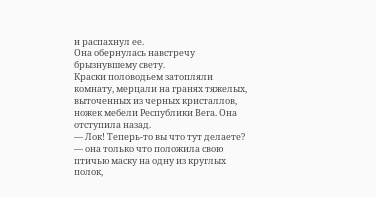и распахнул ее.
Она обернулась навстречу брызнувшему свету.
Краски половодьем затопляли комнату, мерцали на гранях тяжелых, выточенных из черных кристаллов, ножек мебели Республики Вега. Она отступила назад.
— Лок! Теперь-то вы что тут делаете? — она только что положила свою птичью маску на одну из круглых полок,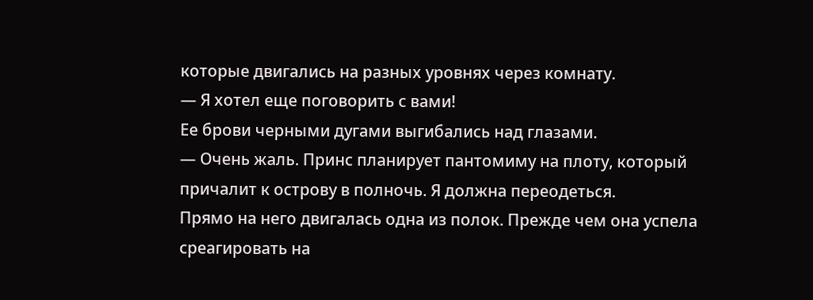которые двигались на разных уровнях через комнату.
— Я хотел еще поговорить с вами!
Ее брови черными дугами выгибались над глазами.
— Очень жаль. Принс планирует пантомиму на плоту, который причалит к острову в полночь. Я должна переодеться.
Прямо на него двигалась одна из полок. Прежде чем она успела среагировать на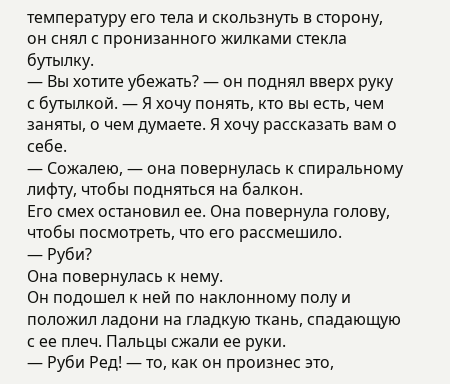температуру его тела и скользнуть в сторону, он снял с пронизанного жилками стекла бутылку.
— Вы хотите убежать? — он поднял вверх руку с бутылкой. — Я хочу понять, кто вы есть, чем заняты, о чем думаете. Я хочу рассказать вам о себе.
— Сожалею, — она повернулась к спиральному лифту, чтобы подняться на балкон.
Его смех остановил ее. Она повернула голову, чтобы посмотреть, что его рассмешило.
— Руби?
Она повернулась к нему.
Он подошел к ней по наклонному полу и положил ладони на гладкую ткань, спадающую с ее плеч. Пальцы сжали ее руки.
— Руби Ред! — то, как он произнес это,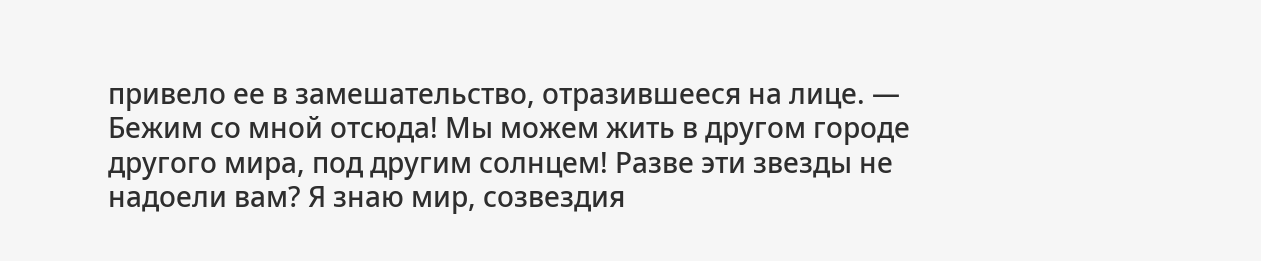привело ее в замешательство, отразившееся на лице. — Бежим со мной отсюда! Мы можем жить в другом городе другого мира, под другим солнцем! Разве эти звезды не надоели вам? Я знаю мир, созвездия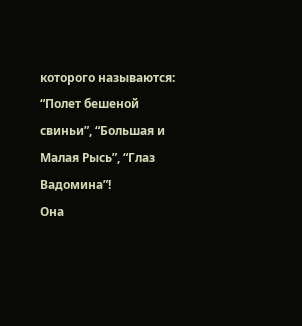которого называются: “Полет бешеной свиньи”, “Большая и Малая Рысь”, “Глаз Вадомина”!
Она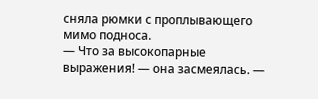сняла рюмки с проплывающего мимо подноса.
— Что за высокопарные выражения! — она засмеялась. —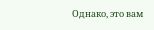Однако, это вам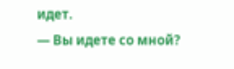идет.
— Вы идете со мной?